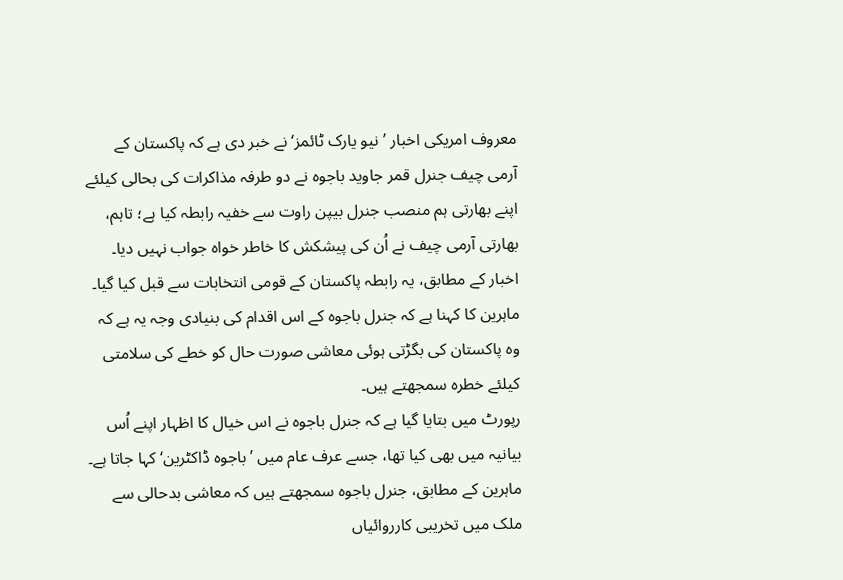معروف امریکی اخبار ’نیو یارک ٹائمز‘ نے خبر دی ہے کہ پاکستان کے آرمی چیف جنرل قمر جاوید باجوہ نے دو طرفہ مذاکرات کی بحالی کیلئے اپنے بھارتی ہم منصب جنرل بیپن راوت سے خفیہ رابطہ کیا ہے؛ تاہم، بھارتی آرمی چیف نے اُن کی پیشکش کا خاطر خواہ جواب نہیں دیا۔
اخبار کے مطابق، یہ رابطہ پاکستان کے قومی انتخابات سے قبل کیا گیا۔ ماہرین کا کہنا ہے کہ جنرل باجوہ کے اس اقدام کی بنیادی وجہ یہ ہے کہ وہ پاکستان کی بگڑتی ہوئی معاشی صورت حال کو خطے کی سلامتی کیلئے خطرہ سمجھتے ہیں۔
رپورٹ میں بتایا گیا ہے کہ جنرل باجوہ نے اس خیال کا اظہار اپنے اُس بیانیہ میں بھی کیا تھا، جسے عرف عام میں ’باجوہ ڈاکٹرین‘ کہا جاتا ہے۔ ماہرین کے مطابق، جنرل باجوہ سمجھتے ہیں کہ معاشی بدحالی سے ملک میں تخریبی کارروائیاں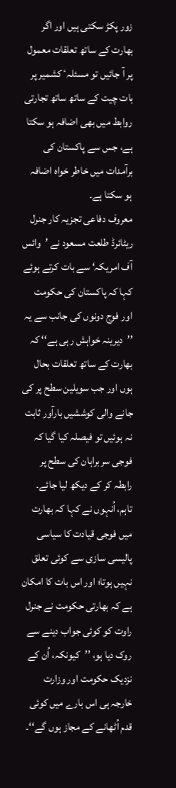زور پکڑ سکتی ہیں اور اگر بھارت کے ساتھ تعلقات معمول پر آ جائیں تو مسئلہٴ کشمیر پر بات چیت کے ساتھ ساتھ تجارتی روابط میں بھی اضافہ ہو سکتا ہے، جس سے پاکستان کی برآمدات میں خاطر خواہ اضافہ ہو سکتا ہے۔
معروف دفاعی تجزیہ کار جنرل ریٹائرڈ طلعت مسعود نے ’وائس آف امریکہ‘ سے بات کرتے ہوئے کہا کہ پاکستان کی حکومت اور فوج دونوں کی جانب سے یہ ’’دیرینہ خواہش رہی ہے‘‘ کہ بھارت کے ساتھ تعلقات بحال ہوں اور جب سویلین سطح پر کی جانے والی کوششیں بارآور ثابت نہ ہوئیں تو فیصلہ کیا گیا کہ فوجی سربراہان کی سطح پر رابطہ کر کے دیکھ لیا جائے۔
تاہم، اُنہوں نے کہا کہ بھارت میں فوجی قیادت کا سیاسی پالیسی سازی سے کوئی تعلق نہیں ہوتا؛ اور اس بات کا امکان ہے کہ بھارتی حکومت نے جنرل راوت کو کوئی جواب دینے سے روک دیا ہو، ’’کیونکہ، اُن کے نزدیک حکومت اور وزارت خارجہ ہی اس بارے میں کوئی قدم اُٹھانے کے مجاز ہوں گے‘‘۔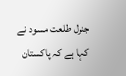جنرل طلعت مسود نے کہا ہے کہ پاکستان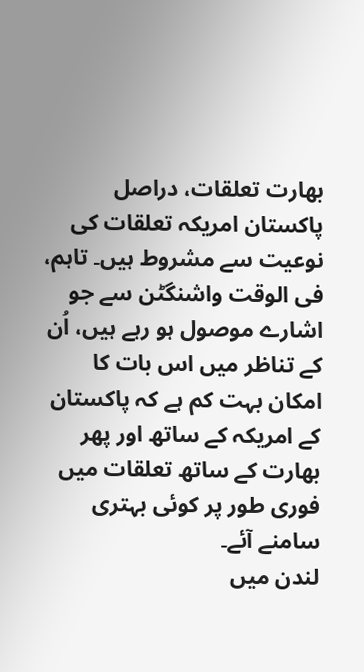بھارت تعلقات، دراصل پاکستان امریکہ تعلقات کی نوعیت سے مشروط ہیں۔ تاہم، فی الوقت واشنگٹن سے جو اشارے موصول ہو رہے ہیں، اُن کے تناظر میں اس بات کا امکان بہت کم ہے کہ پاکستان کے امریکہ کے ساتھ اور پھر بھارت کے ساتھ تعلقات میں فوری طور پر کوئی بہتری سامنے آئے۔
لندن میں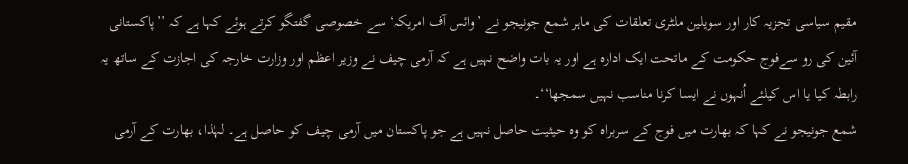مقیم سیاسی تجزیہ کار اور سویلین ملٹری تعلقات کی ماہر شمع جونیجو نے ’وائس آف امریکہ‘ سے خصوصی گفتگو کرتے ہوئے کہا ہے کہ ’’پاکستانی آئین کی رو سےفوج حکومت کے ماتحت ایک ادارہ ہے اور یہ بات واضح نہیں ہے کہ آرمی چیف نے وزیر اعظم اور وزارت خارجہ کی اجازت کے ساتھ یہ رابطہ کیا یا اس کیلئے اُنہوں نے ایسا کرنا مناسب نہیں سمجھا‘‘۔
شمع جونیجو نے کہا کہ بھارت میں فوج کے سربراہ کو وہ حیثیت حاصل نہیں ہے جو پاکستان میں آرمی چیف کو حاصل ہے۔ لہٰذا، بھارت کے آرمی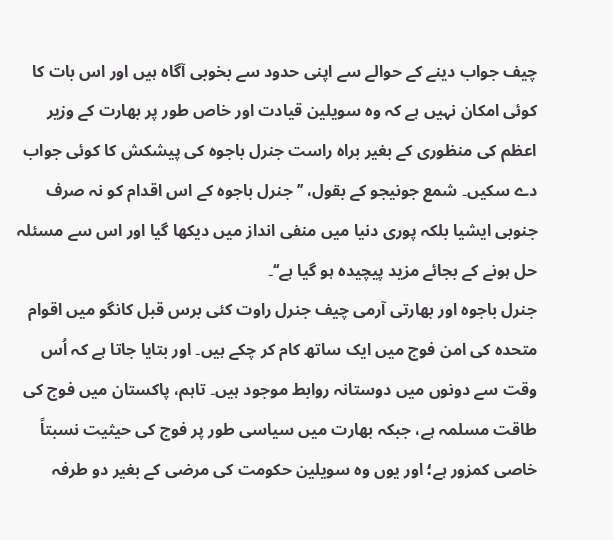چیف جواب دینے کے حوالے سے اپنی حدود سے بخوبی آگاہ ہیں اور اس بات کا کوئی امکان نہیں ہے کہ وہ سویلین قیادت اور خاص طور پر بھارت کے وزیر اعظم کی منظوری کے بغیر براہ راست جنرل باجوہ کی پیشکش کا کوئی جواب دے سکیں۔ شمع جونیجو کے بقول، ’’جنرل باجوہ کے اس اقدام کو نہ صرف جنوبی ایشیا بلکہ پوری دنیا میں منفی انداز میں دیکھا گیا اور اس سے مسئلہ حل ہونے کے بجائے مزید پیچیدہ ہو گیا ہے‘‘۔
جنرل باجوہ اور بھارتی آرمی چیف جنرل راوت کئی برس قبل کانگو میں اقوام متحدہ کی امن فوج میں ایک ساتھ کام کر چکے ہیں۔ اور بتایا جاتا ہے کہ اُس وقت سے دونوں میں دوستانہ روابط موجود ہیں۔ تاہم، پاکستان میں فوج کی طاقت مسلمہ ہے، جبکہ بھارت میں سیاسی طور پر فوج کی حیثیت نسبتاً خاصی کمزور ہے؛ اور یوں وہ سویلین حکومت کی مرضی کے بغیر دو طرفہ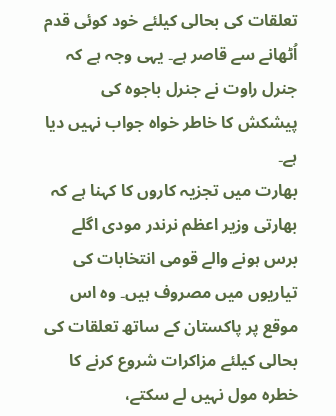تعلقات کی بحالی کیلئے خود کوئی قدم اُٹھانے سے قاصر ہے۔ یہی وجہ ہے کہ جنرل راوت نے جنرل باجوہ کی پیشکش کا خاطر خواہ جواب نہیں دیا ہے۔
بھارت میں تجزیہ کاروں کا کہنا ہے کہ بھارتی وزیر اعظم نرندر مودی اگلے برس ہونے والے قومی انتخابات کی تیاریوں میں مصروف ہیں۔ وہ اس موقع پر پاکستان کے ساتھ تعلقات کی بحالی کیلئے مزاکرات شروع کرنے کا خطرہ مول نہیں لے سکتے،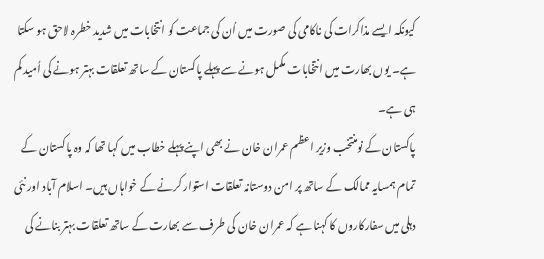کیونکہ ایسے مذاکرات کی ناکامی کی صورت میں اُن کی جماعت کو انتخابات میں شدید خطرہ لاحق ہو سکتا ہے۔ یوں بھارت میں انتخابات مکمل ہونے سے پہلے پاکستان کے ساتھ تعلقات بہتر ہونے کی اُمید کم ہی ہے۔
پاکستان کے نومنتخب وزیر اعظم عمران خان نے بھی اپنے پہلے خطاب میں کہا تھا کہ وہ پاکستان کے تمام ہمسایہ ممالک کے ساتھ پر امن دوستانہ تعلقات استوار کرنے کے خواہاں ہیں۔ اسلام آباد اور نئی دہلی میں سفارکاروں کا کہنا ہے کہ عمران خان کی طرف سے بھارت کے ساتھ تعلقات بہتر بنانے کی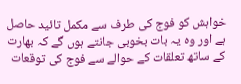خواہش کو فوج کی طرف سے مکمل تائید حاصل ہے اور وہ یہ بات بخوبی جانتے ہوں گے کہ بھارت کے ساتھ تعلقات کے حوالے سے فوج کی توقعات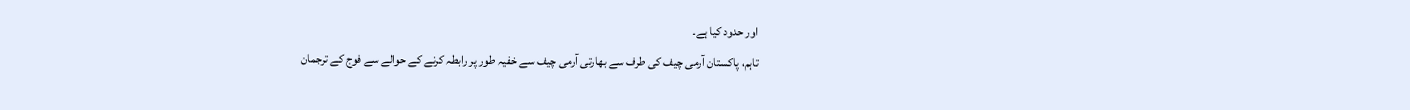اور حدود کیا ہے۔
تاہم، پاکستان آرمی چیف کی طرف سے بھارتی آرمی چیف سے خفیہ طور پر رابطہ کرنے کے حوالے سے فوج کے ترجمان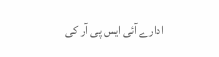ادارے آئی ایس پی آر کی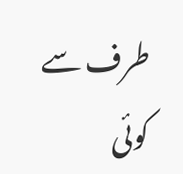طرف سے کوئی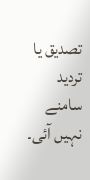تصدیق یا تردید سامنے نہیں آئی۔